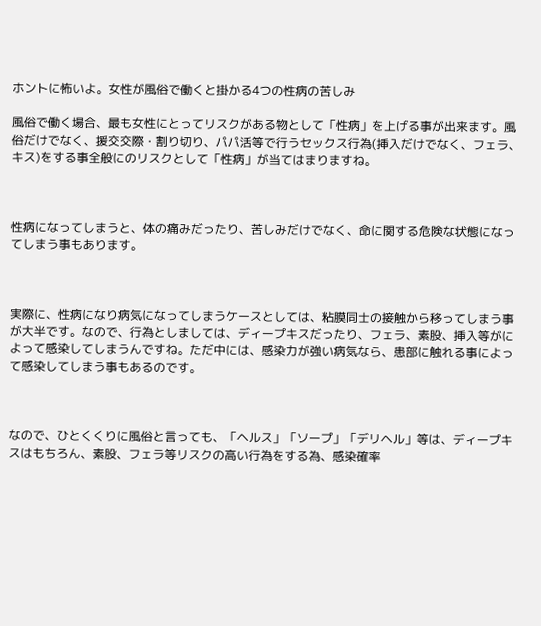ホントに怖いよ。女性が風俗で働くと掛かる4つの性病の苦しみ

風俗で働く場合、最も女性にとってリスクがある物として「性病」を上げる事が出来ます。風俗だけでなく、援交交際・割り切り、パパ活等で行うセックス行為(挿入だけでなく、フェラ、キス)をする事全般にのリスクとして「性病」が当てはまりますね。



性病になってしまうと、体の痛みだったり、苦しみだけでなく、命に関する危険な状態になってしまう事もあります。



実際に、性病になり病気になってしまうケースとしては、粘膜同士の接触から移ってしまう事が大半です。なので、行為としましては、ディープキスだったり、フェラ、素股、挿入等がによって感染してしまうんですね。ただ中には、感染力が強い病気なら、患部に触れる事によって感染してしまう事もあるのです。



なので、ひとくくりに風俗と言っても、「ヘルス」「ソープ」「デリヘル」等は、ディープキスはもちろん、素股、フェラ等リスクの高い行為をする為、感染確率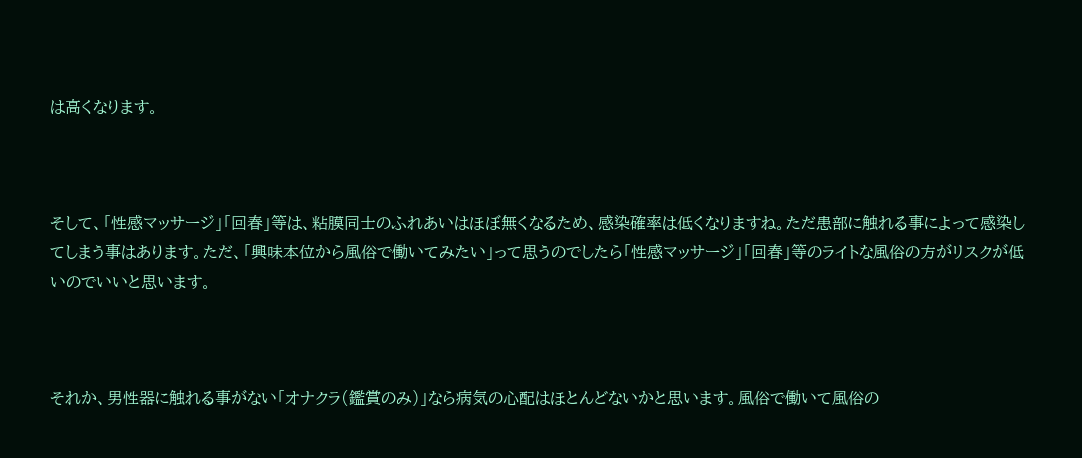は高くなります。



そして、「性感マッサージ」「回春」等は、粘膜同士のふれあいはほぼ無くなるため、感染確率は低くなりますね。ただ患部に触れる事によって感染してしまう事はあります。ただ、「興味本位から風俗で働いてみたい」って思うのでしたら「性感マッサージ」「回春」等のライトな風俗の方がリスクが低いのでいいと思います。



それか、男性器に触れる事がない「オナクラ(鑑賞のみ)」なら病気の心配はほとんどないかと思います。風俗で働いて風俗の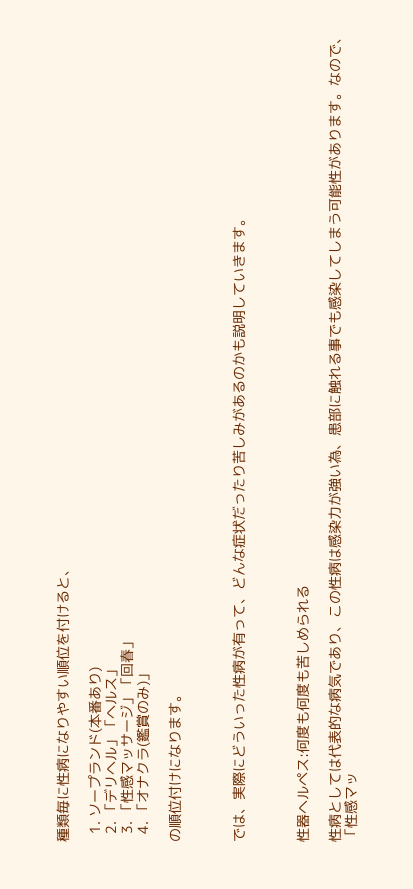種類毎に性病になりやすい順位を付けると、

  1. ソープランド(本番あり)
  2. 「デリヘル」「ヘルス」
  3. 「性感マッサージ」「回春」
  4. 「オナクラ(鑑賞のみ)」

の順位付けになります。



では、実際にどういった性病が有って、どんな症状だったり苦しみがあるのかも説明していきます。



性器ヘルペス:何度も何度も苦しめられる

性病としては代表的な病気であり、この性病は感染力が強い為、患部に触れる事でも感染してしまう可能性があります。なので、「性感マッ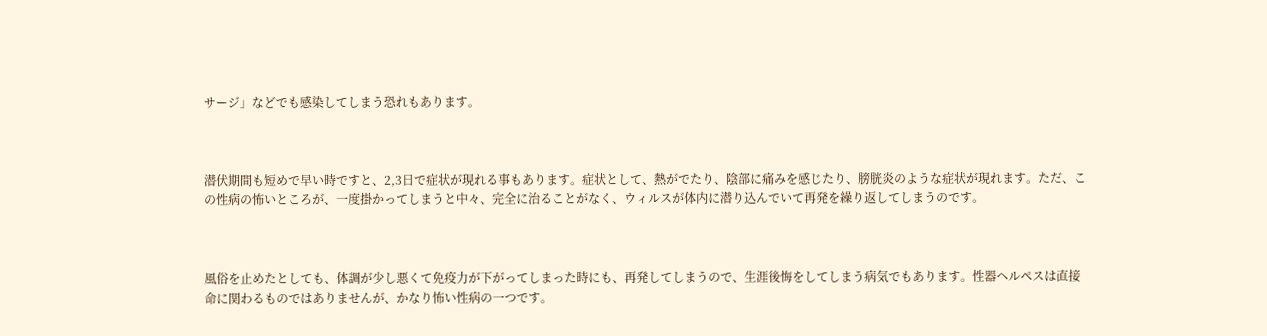サージ」などでも感染してしまう恐れもあります。



潜伏期間も短めで早い時ですと、2,3日で症状が現れる事もあります。症状として、熱がでたり、陰部に痛みを感じたり、膀胱炎のような症状が現れます。ただ、この性病の怖いところが、一度掛かってしまうと中々、完全に治ることがなく、ウィルスが体内に潜り込んでいて再発を繰り返してしまうのです。



風俗を止めたとしても、体調が少し悪くて免疫力が下がってしまった時にも、再発してしまうので、生涯後悔をしてしまう病気でもあります。性器ヘルペスは直接命に関わるものではありませんが、かなり怖い性病の一つです。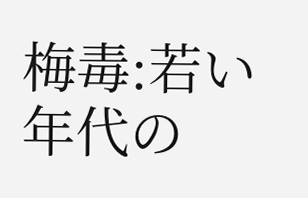梅毒:若い年代の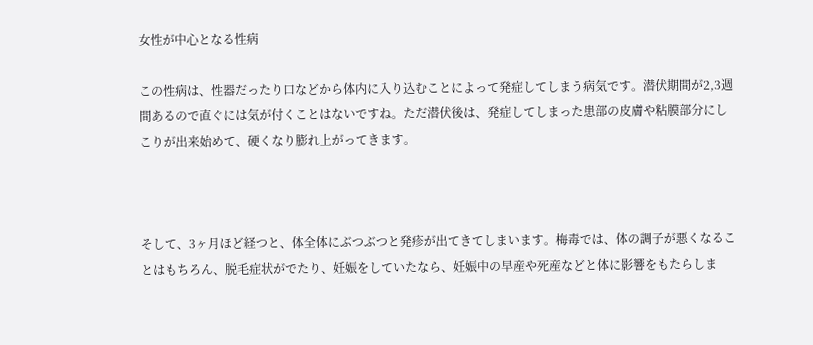女性が中心となる性病

この性病は、性器だったり口などから体内に入り込むことによって発症してしまう病気です。潜伏期間が2,3週間あるので直ぐには気が付くことはないですね。ただ潜伏後は、発症してしまった患部の皮膚や粘膜部分にしこりが出来始めて、硬くなり膨れ上がってきます。



そして、3ヶ月ほど経つと、体全体にぶつぶつと発疹が出てきてしまいます。梅毒では、体の調子が悪くなることはもちろん、脱毛症状がでたり、妊娠をしていたなら、妊娠中の早産や死産などと体に影響をもたらしま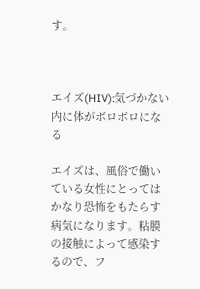す。



エイズ(HIV):気づかない内に体がボロボロになる

エイズは、風俗で働いている女性にとってはかなり恐怖をもたらす病気になります。粘膜の接触によって感染するので、フ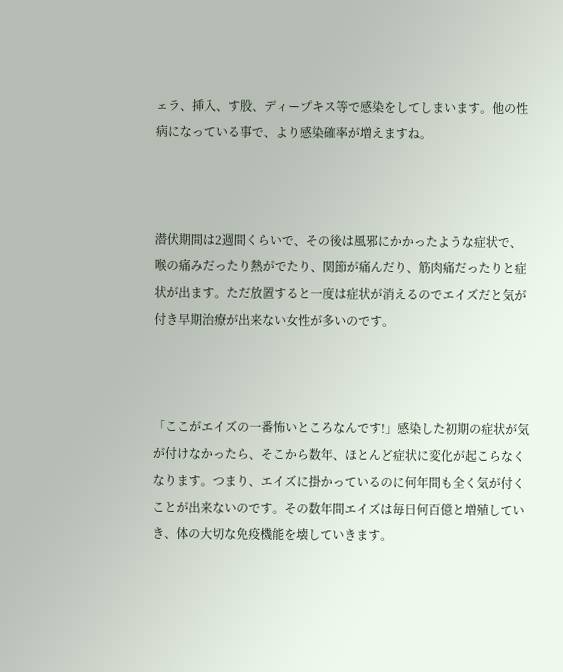ェラ、挿入、す股、ディープキス等で感染をしてしまいます。他の性病になっている事で、より感染確率が増えますね。



潜伏期間は2週間くらいで、その後は風邪にかかったような症状で、喉の痛みだったり熱がでたり、関節が痛んだり、筋肉痛だったりと症状が出ます。ただ放置すると一度は症状が消えるのでエイズだと気が付き早期治療が出来ない女性が多いのです。



「ここがエイズの一番怖いところなんです!」感染した初期の症状が気が付けなかったら、そこから数年、ほとんど症状に変化が起こらなくなります。つまり、エイズに掛かっているのに何年間も全く気が付くことが出来ないのです。その数年間エイズは毎日何百億と増殖していき、体の大切な免疫機能を壊していきます。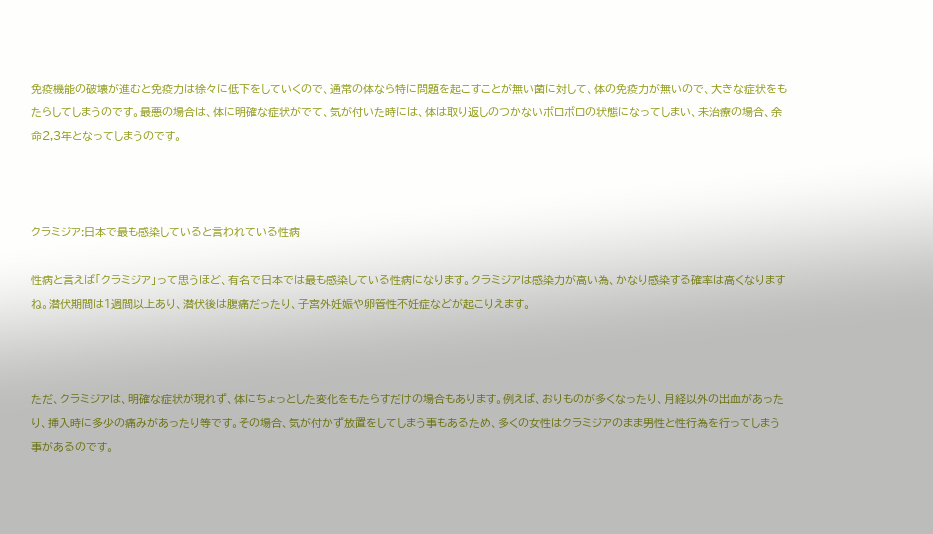免疫機能の破壊が進むと免疫力は徐々に低下をしていくので、通常の体なら特に問題を起こすことが無い菌に対して、体の免疫力が無いので、大きな症状をもたらしてしまうのです。最悪の場合は、体に明確な症状がでて、気が付いた時には、体は取り返しのつかないボロボロの状態になってしまい、未治療の場合、余命2,3年となってしまうのです。



クラミジア:日本で最も感染していると言われている性病

性病と言えば「クラミジア」って思うほど、有名で日本では最も感染している性病になります。クラミジアは感染力が高い為、かなり感染する確率は高くなりますね。潜伏期間は1週間以上あり、潜伏後は腹痛だったり、子宮外妊娠や卵管性不妊症などが起こりえます。



ただ、クラミジアは、明確な症状が現れず、体にちょっとした変化をもたらすだけの場合もあります。例えば、おりものが多くなったり、月経以外の出血があったり、挿入時に多少の痛みがあったり等です。その場合、気が付かず放置をしてしまう事もあるため、多くの女性はクラミジアのまま男性と性行為を行ってしまう事があるのです。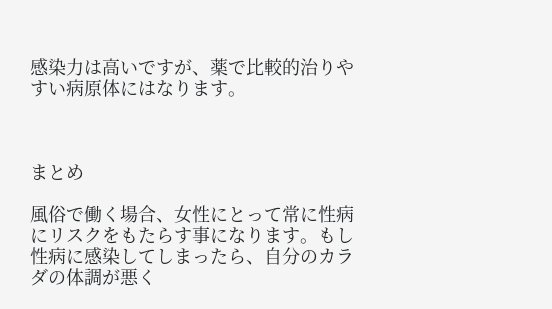感染力は高いですが、薬で比較的治りやすい病原体にはなります。



まとめ

風俗で働く場合、女性にとって常に性病にリスクをもたらす事になります。もし性病に感染してしまったら、自分のカラダの体調が悪く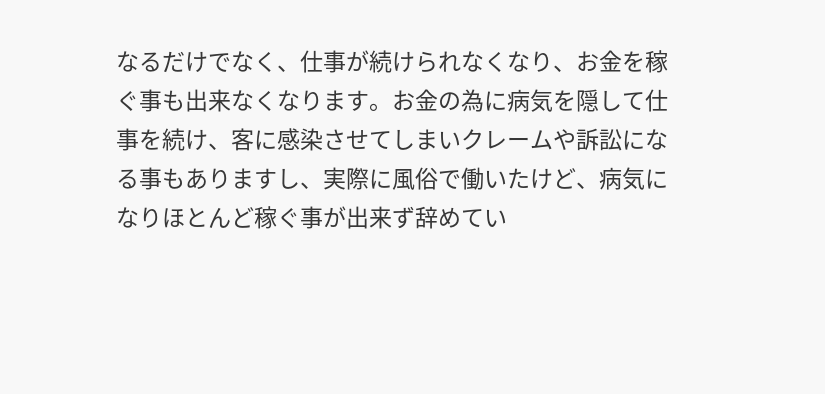なるだけでなく、仕事が続けられなくなり、お金を稼ぐ事も出来なくなります。お金の為に病気を隠して仕事を続け、客に感染させてしまいクレームや訴訟になる事もありますし、実際に風俗で働いたけど、病気になりほとんど稼ぐ事が出来ず辞めてい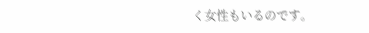く女性もいるのです。